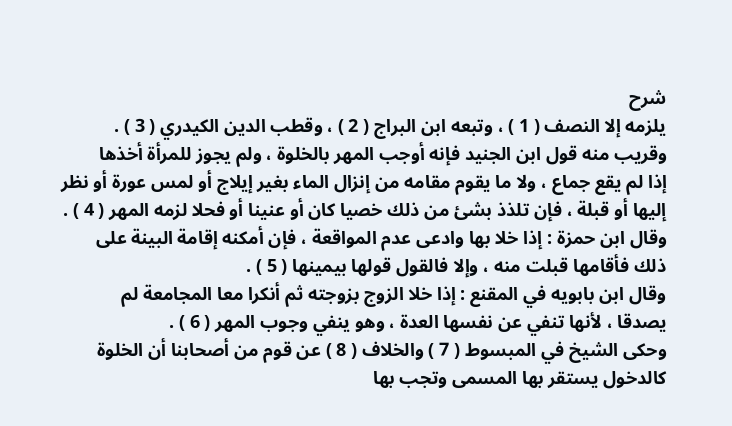شرح
يلزمه إلا النصف ( 1 ) ، وتبعه ابن البراج ( 2 ) ، وقطب الدين الكيدري ( 3 ) .
وقريب منه قول ابن الجنيد فإنه أوجب المهر بالخلوة ، ولم يجوز للمرأة أخذها
إذا لم يقع جماع ، ولا ما يقوم مقامه من إنزال الماء بغير إيلاج أو لمس عورة أو نظر
إليها أو قبلة ، فإن تلذذ بشئ من ذلك خصيا كان أو عنينا أو فحلا لزمه المهر ( 4 ) .
وقال ابن حمزة : إذا خلا بها وادعى عدم المواقعة ، فإن أمكنه إقامة البينة على
ذلك فأقامها قبلت منه ، وإلا فالقول قولها بيمينها ( 5 ) .
وقال ابن بابويه في المقنع : إذا خلا الزوج بزوجته ثم أنكرا معا المجامعة لم
يصدقا ، لأنها تنفي عن نفسها العدة ، وهو ينفي وجوب المهر ( 6 ) .
وحكى الشيخ في المبسوط ( 7 ) والخلاف ( 8 ) عن قوم من أصحابنا أن الخلوة
كالدخول يستقر بها المسمى وتجب بها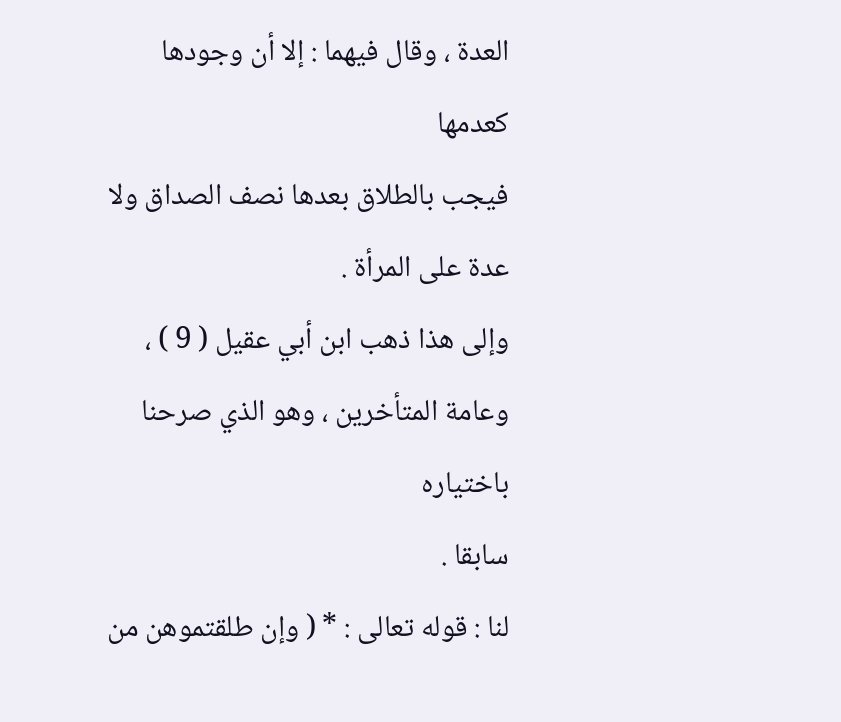العدة ، وقال فيهما : إلا أن وجودها كعدمها
فيجب بالطلاق بعدها نصف الصداق ولا عدة على المرأة .
وإلى هذا ذهب ابن أبي عقيل ( 9 ) ، وعامة المتأخرين ، وهو الذي صرحنا باختياره
سابقا .
لنا : قوله تعالى : * ( وإن طلقتموهن من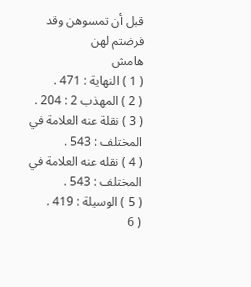قبل أن تمسوهن وقد فرضتم لهن
هامش
( 1 ) النهاية : 471 .
( 2 ) المهذب 2 : 204 .
( 3 ) نقلة عنه العلامة في المختلف : 543 .
( 4 ) نقله عنه العلامة في المختلف : 543 .
( 5 ) الوسيلة : 419 .
( 6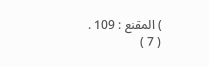) المقنع : 109 .
( 7 )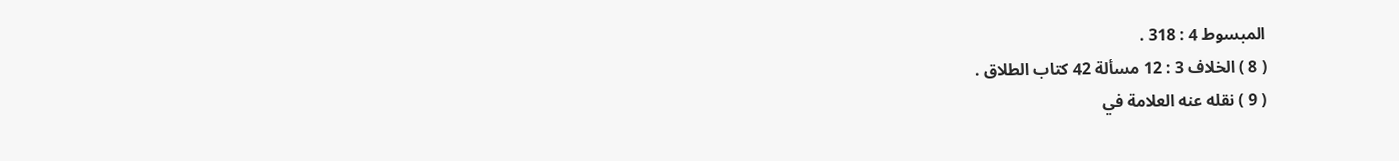المبسوط 4 : 318 .
( 8 ) الخلاف 3 : 12 مسألة 42 كتاب الطلاق .
( 9 ) نقله عنه العلامة في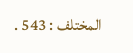المختلف : 543 .